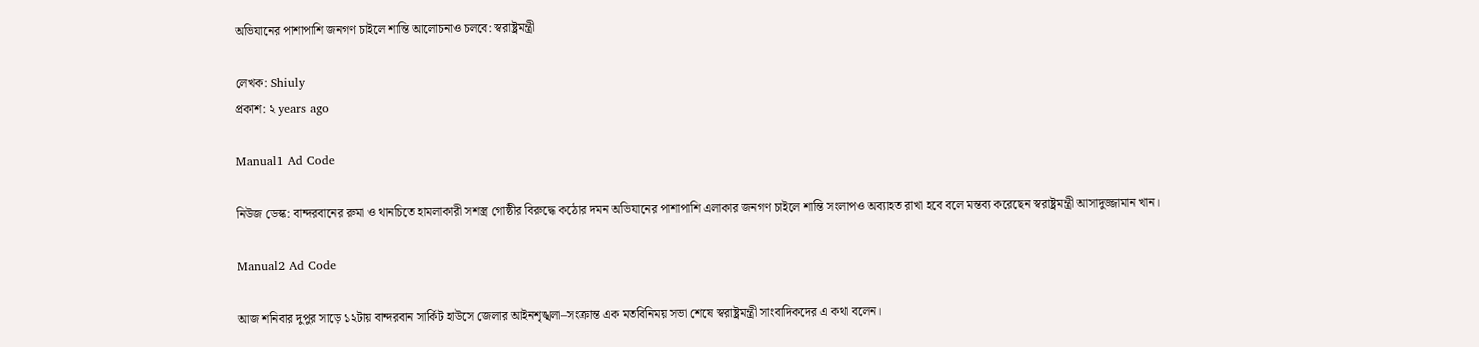অভিযানের পাশাপাশি জনগণ চাইলে শান্তি আলোচনাও চলবে: স্বরাষ্ট্রমন্ত্রী

লেখক: Shiuly
প্রকাশ: ২ years ago

Manual1 Ad Code

নিউজ ডেস্ক: বান্দরবানের রুমা ও থানচিতে হামলাকারী সশস্ত্র গোষ্ঠীর বিরুদ্ধে কঠোর দমন অভিযানের পাশাপাশি এলাকার জনগণ চাইলে শান্তি সংলাপও অব্যাহত রাখা হবে বলে মন্তব্য করেছেন স্বরাষ্ট্রমন্ত্রী আসাদুজ্জামান খান।

Manual2 Ad Code

আজ শনিবার দুপুর সাড়ে ১২টায় বান্দরবান সার্কিট হাউসে জেলার আইনশৃঙ্খলা–সংক্রান্ত এক মতবিনিময় সভা শেষে স্বরাষ্ট্রমন্ত্রী সাংবাদিকদের এ কথা বলেন।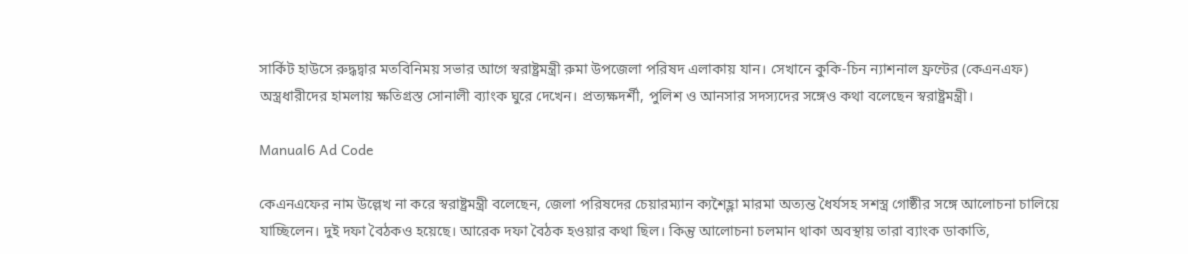সার্কিট হাউসে রুদ্ধদ্বার মতবিনিময় সভার আগে স্বরাষ্ট্রমন্ত্রী রুমা উপজেলা পরিষদ এলাকায় যান। সেখানে কুকি-চিন ন্যাশনাল ফ্রন্টের (কেএনএফ) অস্ত্রধারীদের হামলায় ক্ষতিগ্রস্ত সোনালী ব্যাংক ঘুরে দেখেন। প্রত্যক্ষদর্শী, পুলিশ ও আনসার সদস্যদের সঙ্গেও কথা বলেছেন স্বরাষ্ট্রমন্ত্রী।

Manual6 Ad Code

কেএনএফের নাম উল্লেখ না করে স্বরাষ্ট্রমন্ত্রী বলেছেন, জেলা পরিষদের চেয়ারম্যান ক্যশৈহ্লা মারমা অত্যন্ত ধৈর্যসহ সশস্ত্র গোষ্ঠীর সঙ্গে আলোচনা চালিয়ে যাচ্ছিলেন। দুই দফা বৈঠকও হয়েছে। আরেক দফা বৈঠক হওয়ার কথা ছিল। কিন্তু আলোচনা চলমান থাকা অবস্থায় তারা ব্যাংক ডাকাতি,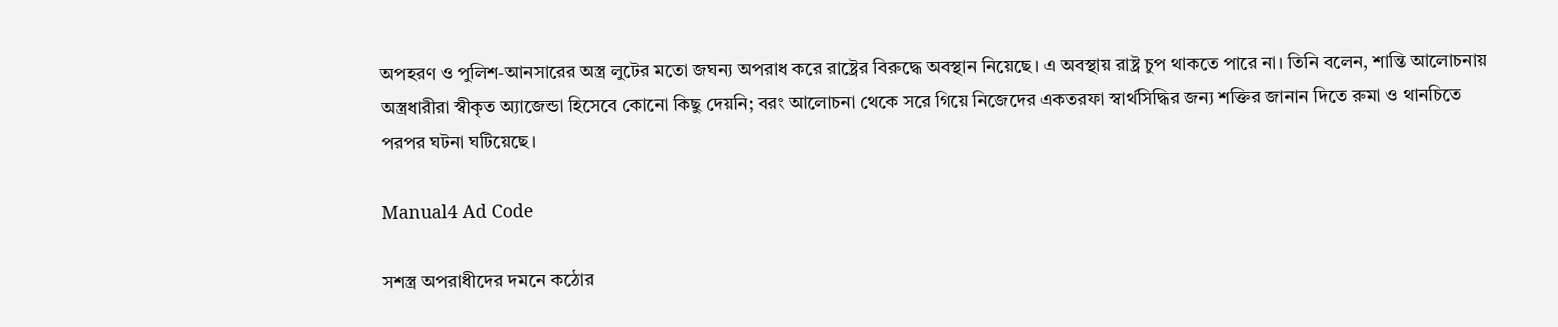অপহরণ ও পুলিশ-আনসারের অস্ত্র লুটের মতো জঘন্য অপরাধ করে রাষ্ট্রের বিরুদ্ধে অবস্থান নিয়েছে। এ অবস্থায় রাষ্ট্র চুপ থাকতে পারে না। তিনি বলেন, শান্তি আলোচনায় অস্ত্রধারীরা স্বীকৃত অ্যাজেন্ডা হিসেবে কোনো কিছু দেয়নি; বরং আলোচনা থেকে সরে গিয়ে নিজেদের একতরফা স্বার্থসিদ্ধির জন্য শক্তির জানান দিতে রুমা ও থানচিতে পরপর ঘটনা ঘটিয়েছে।

Manual4 Ad Code

সশস্ত্র অপরাধীদের দমনে কঠোর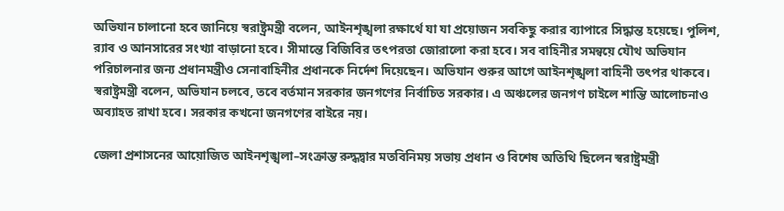অভিযান চালানো হবে জানিয়ে স্বরাষ্ট্রমন্ত্রী বলেন, আইনশৃঙ্খলা রক্ষার্থে যা যা প্রয়োজন সবকিছু করার ব্যাপারে সিদ্ধান্ত হয়েছে। পুলিশ, র‍্যাব ও আনসারের সংখ্যা বাড়ানো হবে। সীমান্তে বিজিবির তৎপরতা জোরালো করা হবে। সব বাহিনীর সমন্বয়ে যৌথ অভিযান পরিচালনার জন্য প্রধানমন্ত্রীও সেনাবাহিনীর প্রধানকে নির্দেশ দিয়েছেন। অভিযান শুরুর আগে আইনশৃঙ্খলা বাহিনী তৎপর থাকবে। স্বরাষ্ট্রমন্ত্রী বলেন, অভিযান চলবে, তবে বর্তমান সরকার জনগণের নির্বাচিত সরকার। এ অঞ্চলের জনগণ চাইলে শান্তি আলোচনাও অব্যাহত রাখা হবে। সরকার কখনো জনগণের বাইরে নয়।

জেলা প্রশাসনের আয়োজিত আইনশৃঙ্খলা–সংক্রান্ত রুদ্ধদ্বার মতবিনিময় সভায় প্রধান ও বিশেষ অতিথি ছিলেন স্বরাষ্ট্রমন্ত্রী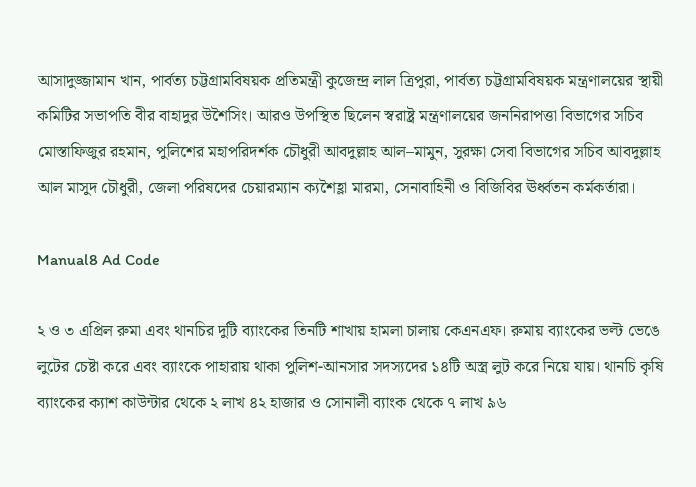আসাদুজ্জামান খান, পার্বত্য চট্টগ্রামবিষয়ক প্রতিমন্ত্রী কুজেন্দ্র লাল ত্রিপুরা, পার্বত্য চট্টগ্রামবিষয়ক মন্ত্রণালয়ের স্থায়ী কমিটির সভাপতি বীর বাহাদুর উশৈসিং। আরও উপস্থিত ছিলেন স্বরাষ্ট্র মন্ত্রণালয়ের জননিরাপত্তা বিভাগের সচিব মোস্তাফিজুর রহমান, পুলিশের মহাপরিদর্শক চৌধুরী আবদুল্লাহ আল–মামুন, সুরক্ষা সেবা বিভাগের সচিব আবদুল্লাহ আল মাসুদ চৌধুরী, জেলা পরিষদের চেয়ারম্যান ক্যশৈহ্লা মারমা, সেনাবাহিনী ও বিজিবির ঊর্ধ্বতন কর্মকর্তারা।

Manual8 Ad Code

২ ও ৩ এপ্রিল রুমা এবং থানচির দুটি ব্যাংকের তিনটি শাখায় হামলা চালায় কেএনএফ। রুমায় ব্যাংকের ভল্ট ভেঙে লুটের চেষ্টা করে এবং ব্যাংকে পাহারায় থাকা পুলিশ-আনসার সদস্যদের ১৪টি অস্ত্র লুট করে নিয়ে যায়। থানচি কৃষি ব্যাংকের ক্যাশ কাউন্টার থেকে ২ লাখ ৪২ হাজার ও সোনালী ব্যাংক থেকে ৭ লাখ ৯৬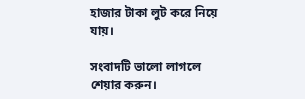হাজার টাকা লুট করে নিয়ে যায়।

সংবাদটি ভালো লাগলে শেয়ার করুন।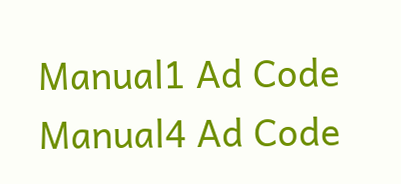Manual1 Ad Code
Manual4 Ad Code